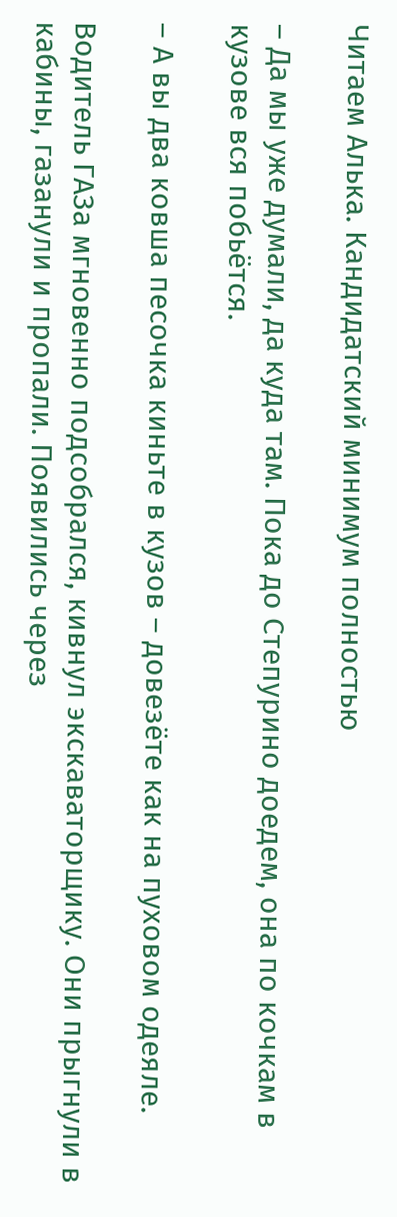Читаем Алька. Кандидатский минимум полностью

– Да мы уже думали, да куда там. Пока до Степурино доедем, она по кочкам в кузове вся побьётся.

– А вы два ковша песочка киньте в кузов – довезёте как на пуховом одеяле.

Водитель ГАЗа мгновенно подсобрался, кивнул экскаваторщику. Они прыгнули в кабины, газанули и пропали. Появились через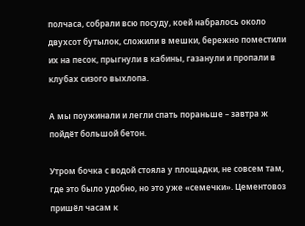полчаса, собрали всю посуду, коей набралось около двухсот бутылок, сложили в мешки, бережно поместили их на песок, прыгнули в кабины, газанули и пропали в клубах сизого выхлопа.

А мы поужинали и легли спать пораньше – завтра ж пойдёт большой бетон.

Утром бочка с водой стояла у площадки, не совсем там, где это было удобно, но это уже «семечки». Цементовоз пришёл часам к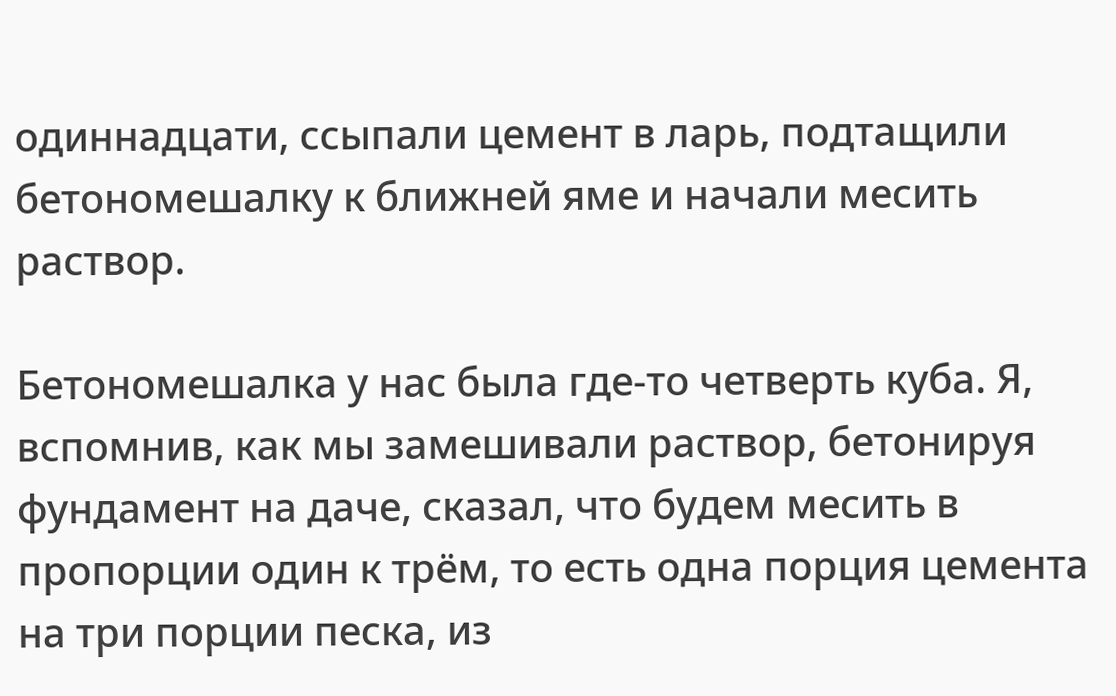одиннадцати, ссыпали цемент в ларь, подтащили бетономешалку к ближней яме и начали месить раствор.

Бетономешалка у нас была где-то четверть куба. Я, вспомнив, как мы замешивали раствор, бетонируя фундамент на даче, сказал, что будем месить в пропорции один к трём, то есть одна порция цемента на три порции песка, из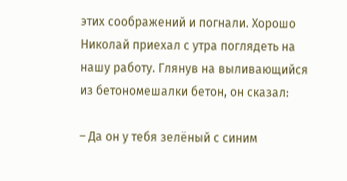этих соображений и погнали. Хорошо Николай приехал с утра поглядеть на нашу работу. Глянув на выливающийся из бетономешалки бетон, он сказал:

– Да он у тебя зелёный с синим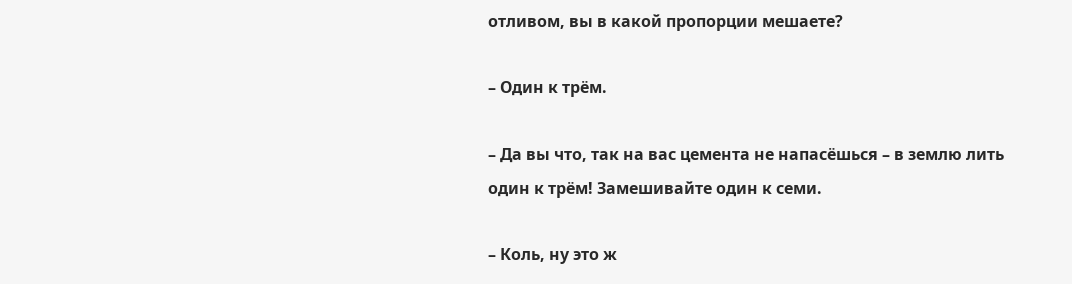отливом, вы в какой пропорции мешаете?

– Один к трём.

– Да вы что, так на вас цемента не напасёшься – в землю лить один к трём! Замешивайте один к семи.

– Коль, ну это ж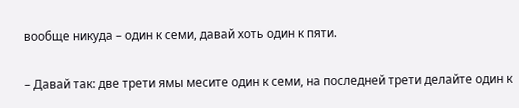вообще никуда – один к семи, давай хоть один к пяти.

– Давай так: две трети ямы месите один к семи, на последней трети делайте один к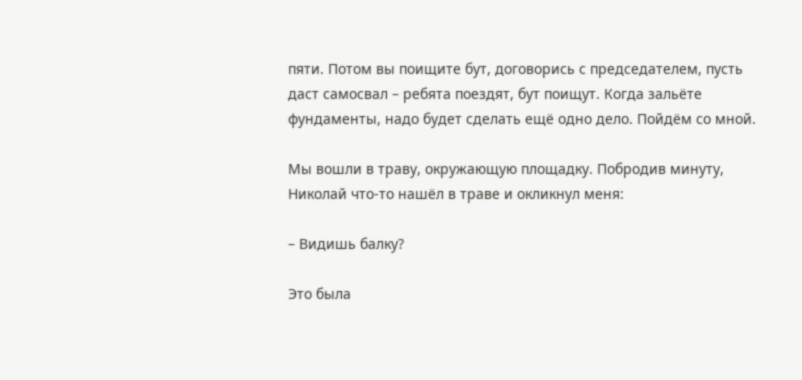пяти. Потом вы поищите бут, договорись с председателем, пусть даст самосвал – ребята поездят, бут поищут. Когда зальёте фундаменты, надо будет сделать ещё одно дело. Пойдём со мной.

Мы вошли в траву, окружающую площадку. Побродив минуту, Николай что-то нашёл в траве и окликнул меня:

– Видишь балку?

Это была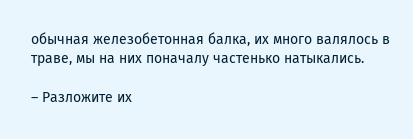обычная железобетонная балка, их много валялось в траве, мы на них поначалу частенько натыкались.

– Разложите их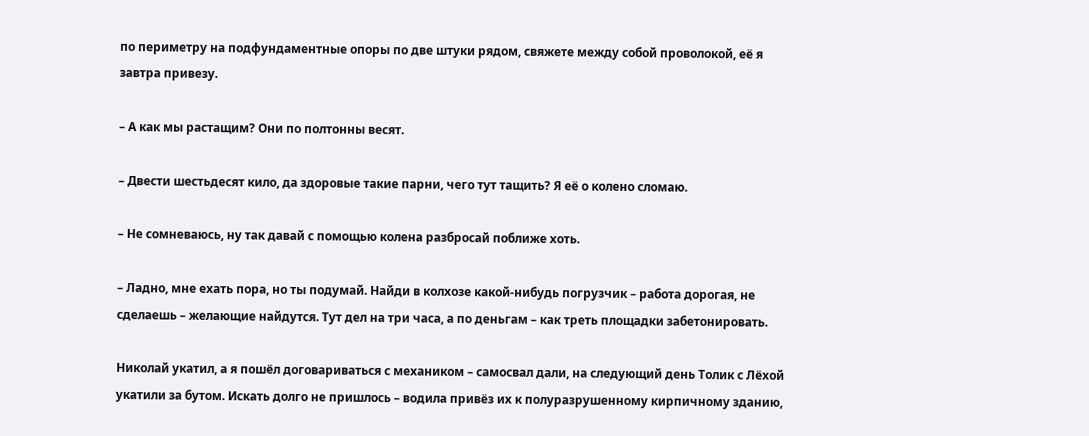по периметру на подфундаментные опоры по две штуки рядом, свяжете между собой проволокой, её я завтра привезу.

– А как мы растащим? Они по полтонны весят.

– Двести шестьдесят кило, да здоровые такие парни, чего тут тащить? Я её о колено сломаю.

– Не сомневаюсь, ну так давай с помощью колена разбросай поближе хоть.

– Ладно, мне ехать пора, но ты подумай. Найди в колхозе какой-нибудь погрузчик – работа дорогая, не сделаешь – желающие найдутся. Тут дел на три часа, а по деньгам – как треть площадки забетонировать.

Николай укатил, а я пошёл договариваться с механиком – самосвал дали, на следующий день Толик с Лёхой укатили за бутом. Искать долго не пришлось – водила привёз их к полуразрушенному кирпичному зданию,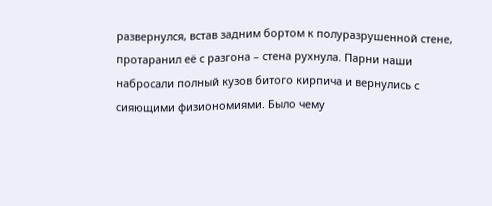развернулся, встав задним бортом к полуразрушенной стене, протаранил её с разгона – стена рухнула. Парни наши набросали полный кузов битого кирпича и вернулись с сияющими физиономиями. Было чему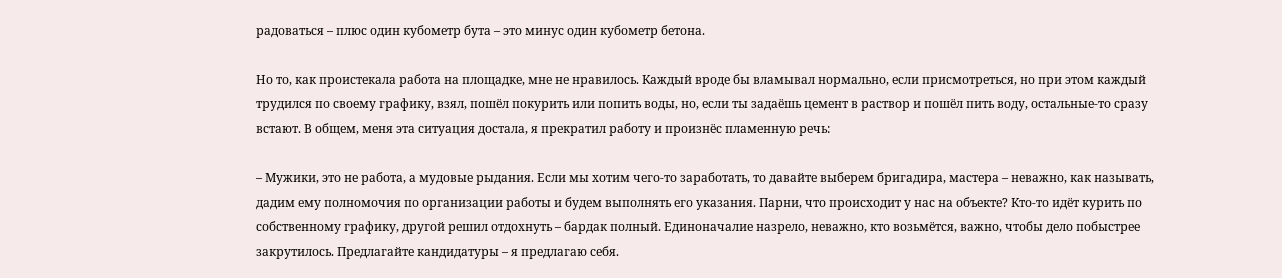радоваться – плюс один кубометр бута – это минус один кубометр бетона.

Но то, как проистекала работа на площадке, мне не нравилось. Каждый вроде бы вламывал нормально, если присмотреться, но при этом каждый трудился по своему графику, взял, пошёл покурить или попить воды, но, если ты задаёшь цемент в раствор и пошёл пить воду, остальные-то сразу встают. В общем, меня эта ситуация достала, я прекратил работу и произнёс пламенную речь:

– Мужики, это не работа, а мудовые рыдания. Если мы хотим чего-то заработать, то давайте выберем бригадира, мастера – неважно, как называть, дадим ему полномочия по организации работы и будем выполнять его указания. Парни, что происходит у нас на объекте? Кто-то идёт курить по собственному графику, другой решил отдохнуть – бардак полный. Единоначалие назрело, неважно, кто возьмётся, важно, чтобы дело побыстрее закрутилось. Предлагайте кандидатуры – я предлагаю себя.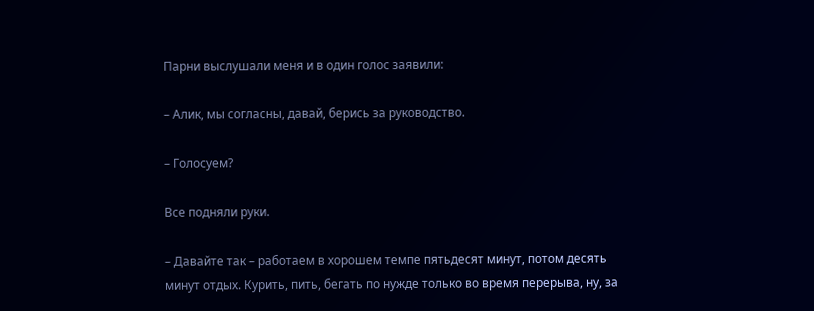Парни выслушали меня и в один голос заявили:

– Алик, мы согласны, давай, берись за руководство.

– Голосуем?

Все подняли руки.

– Давайте так – работаем в хорошем темпе пятьдесят минут, потом десять минут отдых. Курить, пить, бегать по нужде только во время перерыва, ну, за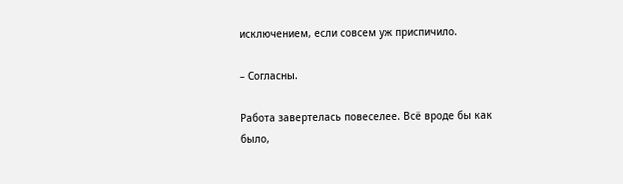исключением, если совсем уж приспичило.

– Согласны.

Работа завертелась повеселее. Всё вроде бы как было,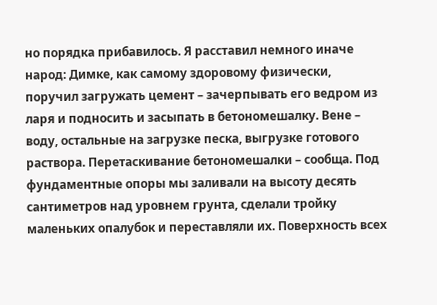но порядка прибавилось. Я расставил немного иначе народ: Димке, как самому здоровому физически, поручил загружать цемент – зачерпывать его ведром из ларя и подносить и засыпать в бетономешалку. Вене – воду, остальные на загрузке песка, выгрузке готового раствора. Перетаскивание бетономешалки – сообща. Под фундаментные опоры мы заливали на высоту десять сантиметров над уровнем грунта, сделали тройку маленьких опалубок и переставляли их. Поверхность всех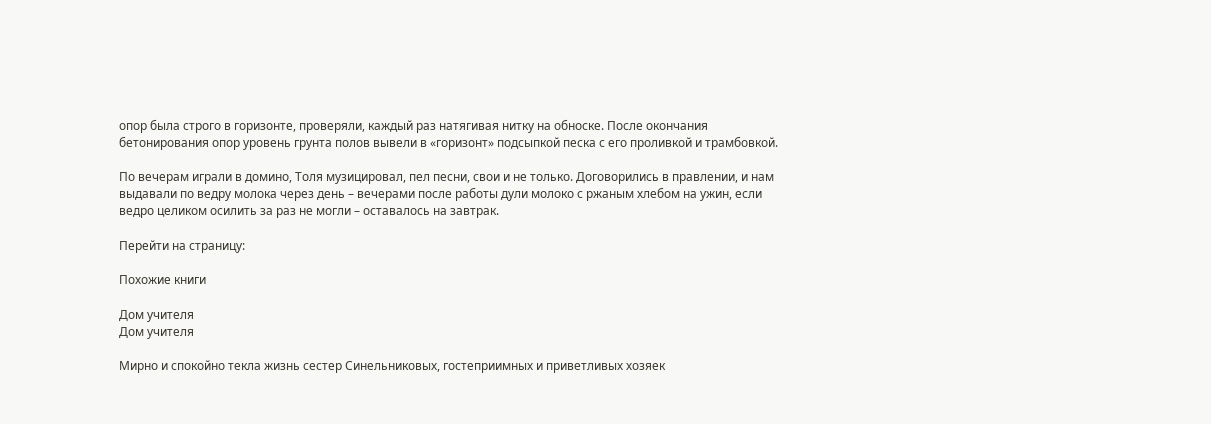опор была строго в горизонте, проверяли, каждый раз натягивая нитку на обноске. После окончания бетонирования опор уровень грунта полов вывели в «горизонт» подсыпкой песка с его проливкой и трамбовкой.

По вечерам играли в домино, Толя музицировал, пел песни, свои и не только. Договорились в правлении, и нам выдавали по ведру молока через день – вечерами после работы дули молоко с ржаным хлебом на ужин, если ведро целиком осилить за раз не могли – оставалось на завтрак.

Перейти на страницу:

Похожие книги

Дом учителя
Дом учителя

Мирно и спокойно текла жизнь сестер Синельниковых, гостеприимных и приветливых хозяек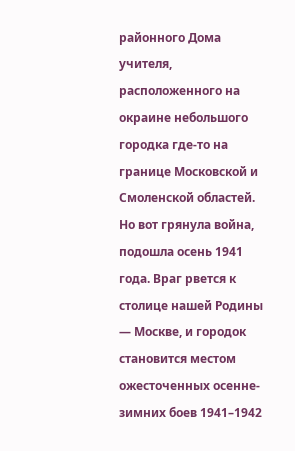районного Дома учителя, расположенного на окраине небольшого городка где-то на границе Московской и Смоленской областей. Но вот грянула война, подошла осень 1941 года. Враг рвется к столице нашей Родины — Москве, и городок становится местом ожесточенных осенне-зимних боев 1941–1942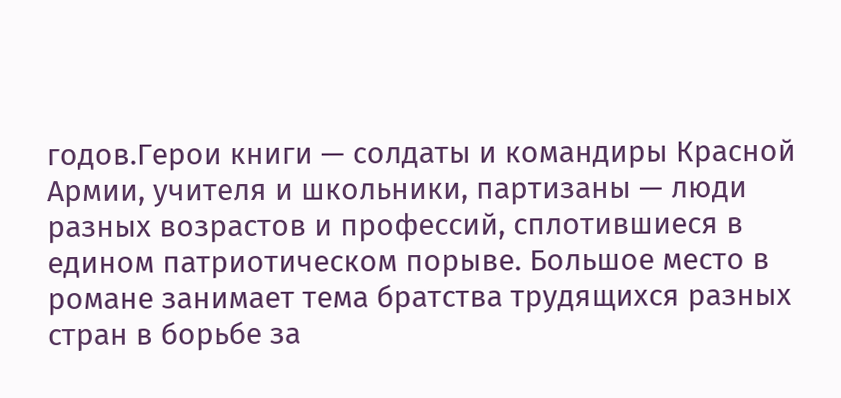годов.Герои книги — солдаты и командиры Красной Армии, учителя и школьники, партизаны — люди разных возрастов и профессий, сплотившиеся в едином патриотическом порыве. Большое место в романе занимает тема братства трудящихся разных стран в борьбе за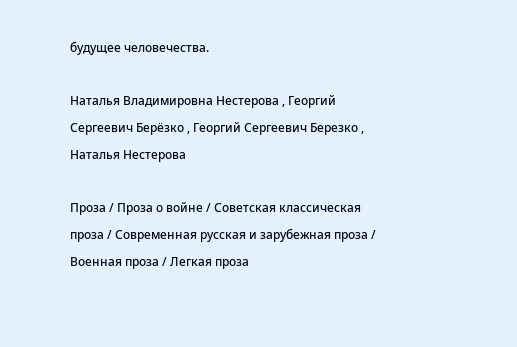будущее человечества.

Наталья Владимировна Нестерова , Георгий Сергеевич Берёзко , Георгий Сергеевич Березко , Наталья Нестерова

Проза / Проза о войне / Советская классическая проза / Современная русская и зарубежная проза / Военная проза / Легкая проза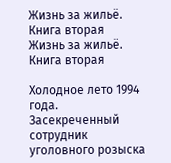Жизнь за жильё. Книга вторая
Жизнь за жильё. Книга вторая

Холодное лето 1994 года. Засекреченный сотрудник уголовного розыска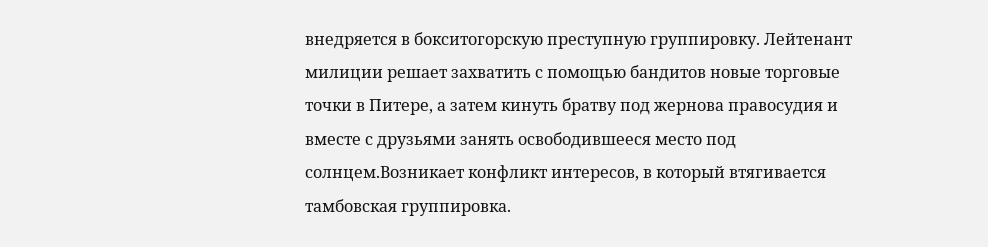внедряется в бокситогорскую преступную группировку. Лейтенант милиции решает захватить с помощью бандитов новые торговые точки в Питере, а затем кинуть братву под жернова правосудия и вместе с друзьями занять освободившееся место под солнцем.Возникает конфликт интересов, в который втягивается тамбовская группировка.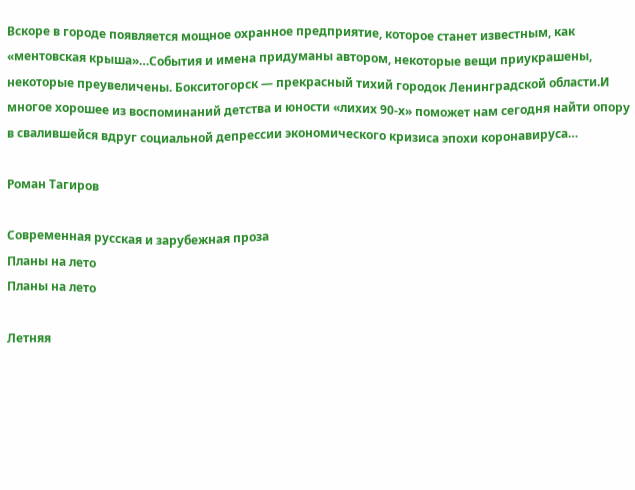Вскоре в городе появляется мощное охранное предприятие, которое станет известным, как «ментовская крыша»…События и имена придуманы автором, некоторые вещи приукрашены, некоторые преувеличены. Бокситогорск — прекрасный тихий городок Ленинградской области.И многое хорошее из воспоминаний детства и юности «лихих 90-х» поможет нам сегодня найти опору в свалившейся вдруг социальной депрессии экономического кризиса эпохи коронавируса…

Роман Тагиров

Современная русская и зарубежная проза
Планы на лето
Планы на лето

Летняя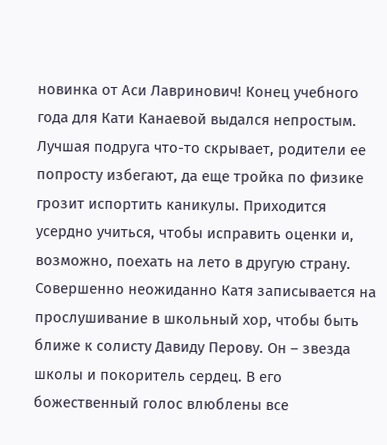новинка от Аси Лавринович! Конец учебного года для Кати Канаевой выдался непростым. Лучшая подруга что-то скрывает, родители ее попросту избегают, да еще тройка по физике грозит испортить каникулы. Приходится усердно учиться, чтобы исправить оценки и, возможно, поехать на лето в другую страну. Совершенно неожиданно Катя записывается на прослушивание в школьный хор, чтобы быть ближе к солисту Давиду Перову. Он – звезда школы и покоритель сердец. В его божественный голос влюблены все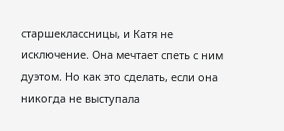старшеклассницы, и Катя не исключение. Она мечтает спеть с ним дуэтом. Но как это сделать, если она никогда не выступала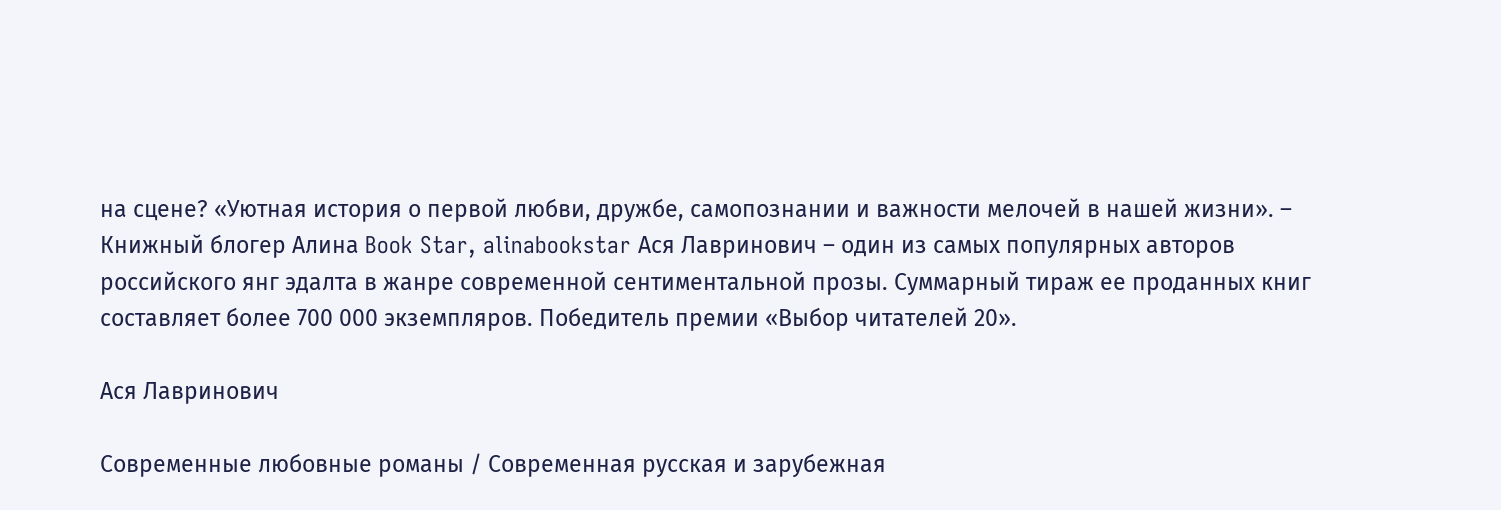на сцене? «Уютная история о первой любви, дружбе, самопознании и важности мелочей в нашей жизни». – Книжный блогер Алина Book Star, alinabookstar Ася Лавринович – один из самых популярных авторов российского янг эдалта в жанре современной сентиментальной прозы. Суммарный тираж ее проданных книг составляет более 700 000 экземпляров. Победитель премии «Выбор читателей 20».

Ася Лавринович

Современные любовные романы / Современная русская и зарубежная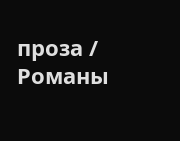проза / Романы